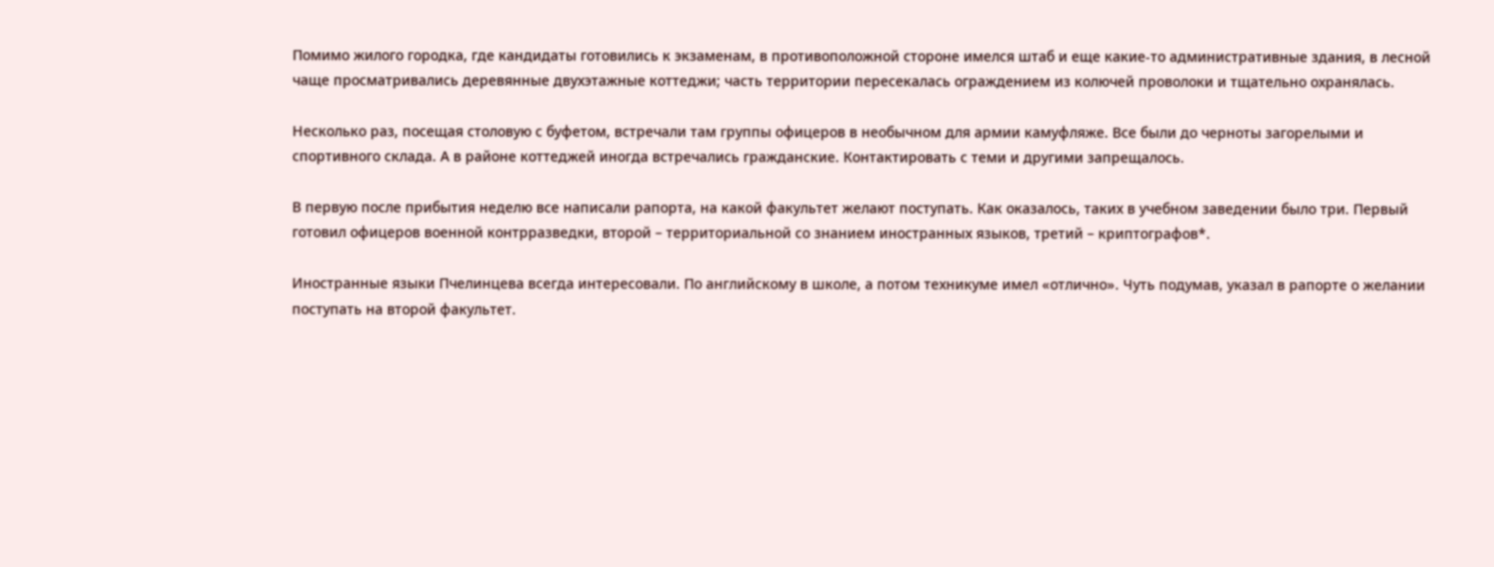Помимо жилого городка, где кандидаты готовились к экзаменам, в противоположной стороне имелся штаб и еще какие-то административные здания, в лесной чаще просматривались деревянные двухэтажные коттеджи; часть территории пересекалась ограждением из колючей проволоки и тщательно охранялась.

Несколько раз, посещая столовую с буфетом, встречали там группы офицеров в необычном для армии камуфляже. Все были до черноты загорелыми и спортивного склада. А в районе коттеджей иногда встречались гражданские. Контактировать с теми и другими запрещалось.

В первую после прибытия неделю все написали рапорта, на какой факультет желают поступать. Как оказалось, таких в учебном заведении было три. Первый готовил офицеров военной контрразведки, второй – территориальной со знанием иностранных языков, третий – криптографов*.

Иностранные языки Пчелинцева всегда интересовали. По английскому в школе, а потом техникуме имел «отлично». Чуть подумав, указал в рапорте о желании поступать на второй факультет.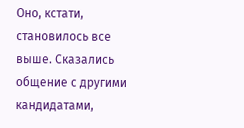Оно, кстати, становилось все выше. Сказались общение с другими кандидатами,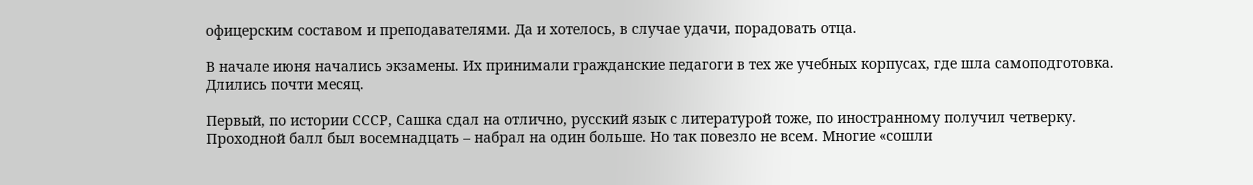офицерским составом и преподавателями. Да и хотелось, в случае удачи, порадовать отца.

В начале июня начались экзамены. Их принимали гражданские педагоги в тех же учебных корпусах, где шла самоподготовка. Длились почти месяц.

Первый, по истории СССР, Сашка сдал на отлично, русский язык с литературой тоже, по иностранному получил четверку. Проходной балл был восемнадцать – набрал на один больше. Но так повезло не всем. Многие «сошли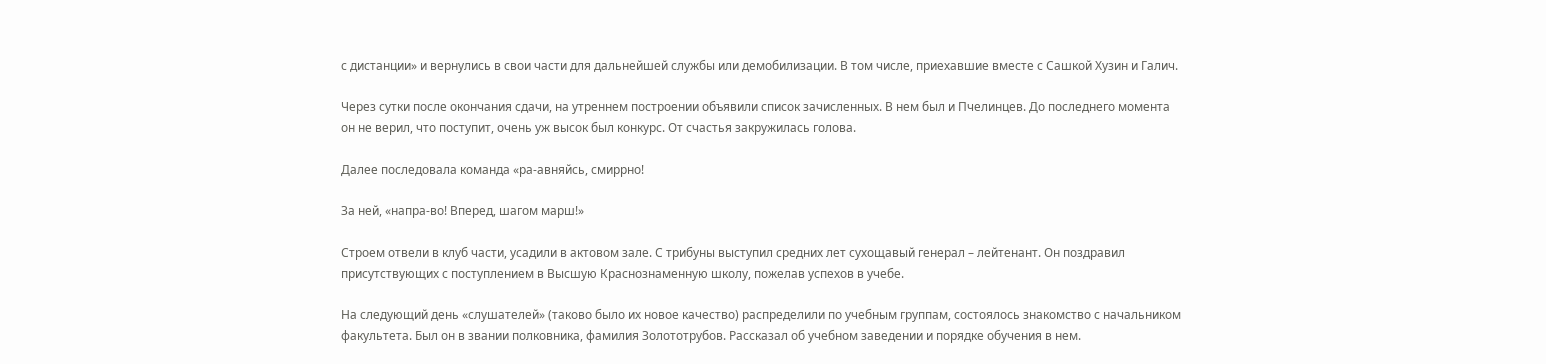с дистанции» и вернулись в свои части для дальнейшей службы или демобилизации. В том числе, приехавшие вместе с Сашкой Хузин и Галич.

Через сутки после окончания сдачи, на утреннем построении объявили список зачисленных. В нем был и Пчелинцев. До последнего момента он не верил, что поступит, очень уж высок был конкурс. От счастья закружилась голова.

Далее последовала команда «ра-авняйсь, смиррно!

За ней, «напра-во! Вперед, шагом марш!»

Строем отвели в клуб части, усадили в актовом зале. С трибуны выступил средних лет сухощавый генерал – лейтенант. Он поздравил присутствующих с поступлением в Высшую Краснознаменную школу, пожелав успехов в учебе.

На следующий день «слушателей» (таково было их новое качество) распределили по учебным группам, состоялось знакомство с начальником факультета. Был он в звании полковника, фамилия Золототрубов. Рассказал об учебном заведении и порядке обучения в нем.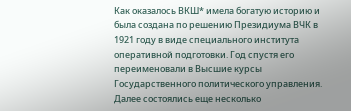Как оказалось ВКШ* имела богатую историю и была создана по решению Президиума ВЧК в 1921 году в виде специального института оперативной подготовки. Год спустя его переименовали в Высшие курсы Государственного политического управления. Далее состоялись еще несколько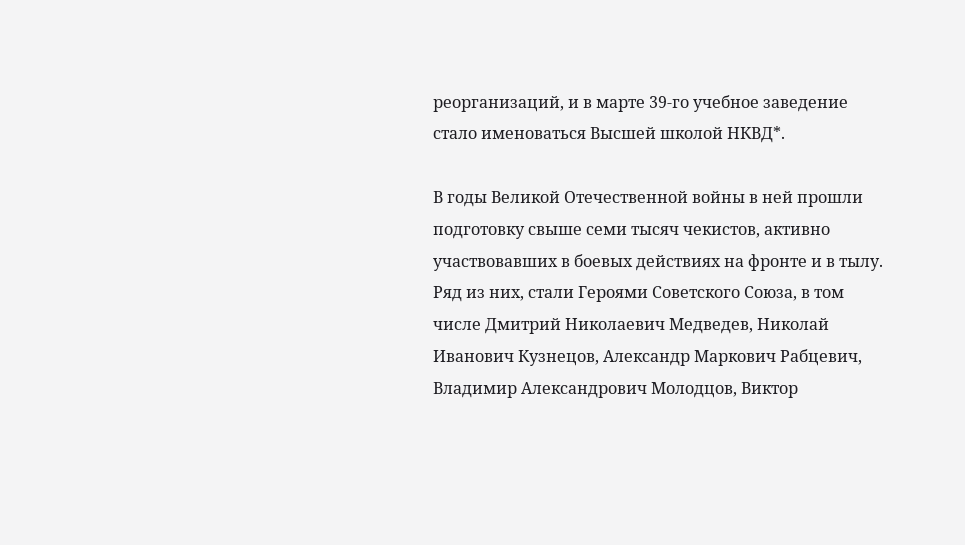реорганизаций, и в марте 39-го учебное заведение стало именоваться Высшей школой НКВД*.

В годы Великой Отечественной войны в ней прошли подготовку свыше семи тысяч чекистов, активно участвовавших в боевых действиях на фронте и в тылу. Ряд из них, стали Героями Советского Союза, в том числе Дмитрий Николаевич Медведев, Николай Иванович Кузнецов, Александр Маркович Рабцевич, Владимир Александрович Молодцов, Виктор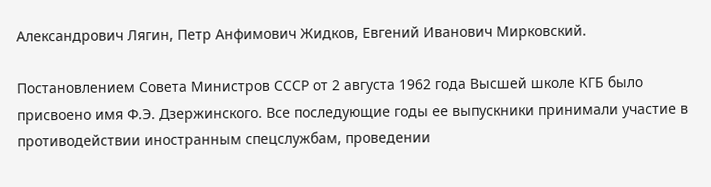Александрович Лягин, Петр Анфимович Жидков, Евгений Иванович Мирковский.

Постановлением Совета Министров СССР от 2 августа 1962 года Высшей школе КГБ было присвоено имя Ф.Э. Дзержинского. Все последующие годы ее выпускники принимали участие в противодействии иностранным спецслужбам, проведении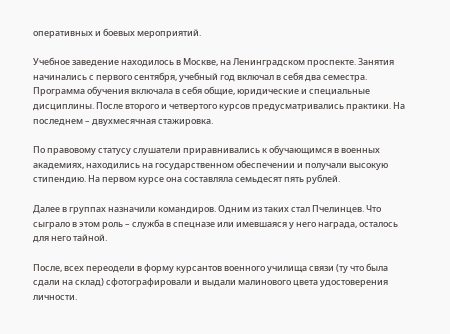оперативных и боевых мероприятий.

Учебное заведение находилось в Москве, на Ленинградском проспекте. Занятия начинались с первого сентября, учебный год включал в себя два семестра. Программа обучения включала в себя общие, юридические и специальные дисциплины. После второго и четвертого курсов предусматривались практики. На последнем – двухмесячная стажировка.

По правовому статусу слушатели приравнивались к обучающимся в военных академиях, находились на государственном обеспечении и получали высокую стипендию. На первом курсе она составляла семьдесят пять рублей.

Далее в группах назначили командиров. Одним из таких стал Пчелинцев. Что сыграло в этом роль – служба в спецназе или имевшаяся у него награда, осталось для него тайной.

После, всех переодели в форму курсантов военного училища связи (ту что была сдали на склад) сфотографировали и выдали малинового цвета удостоверения личности.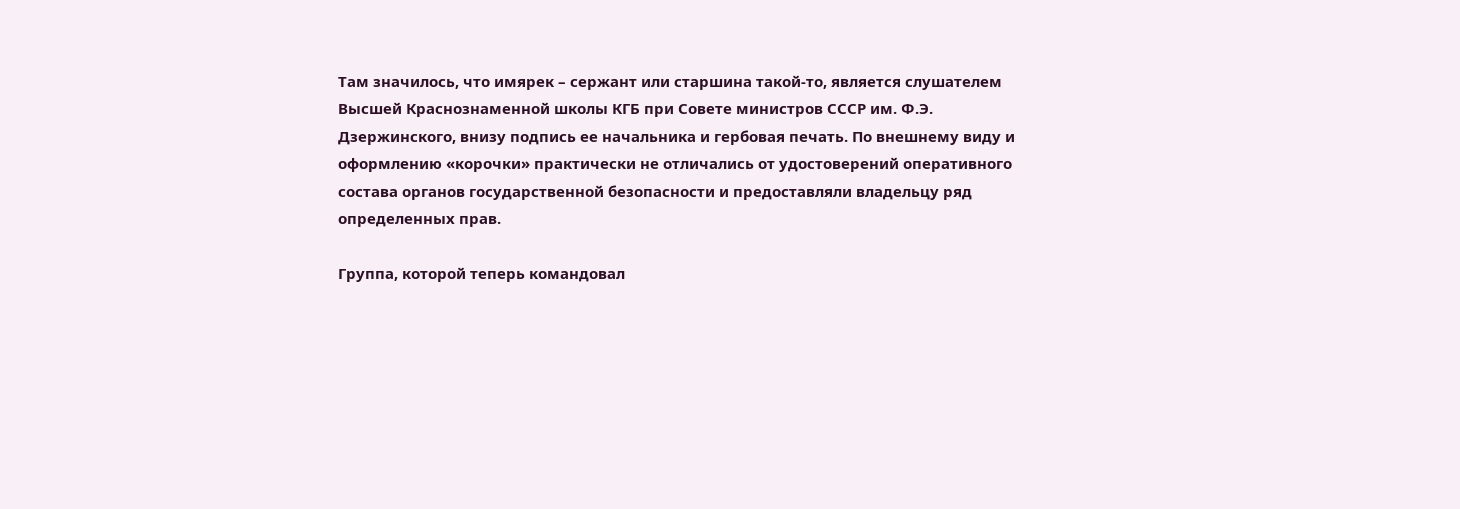Там значилось, что имярек – сержант или старшина такой-то, является слушателем Высшей Краснознаменной школы КГБ при Совете министров СССР им. Ф.Э. Дзержинского, внизу подпись ее начальника и гербовая печать. По внешнему виду и оформлению «корочки» практически не отличались от удостоверений оперативного состава органов государственной безопасности и предоставляли владельцу ряд определенных прав.

Группа, которой теперь командовал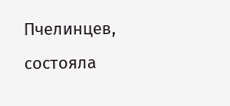Пчелинцев, состояла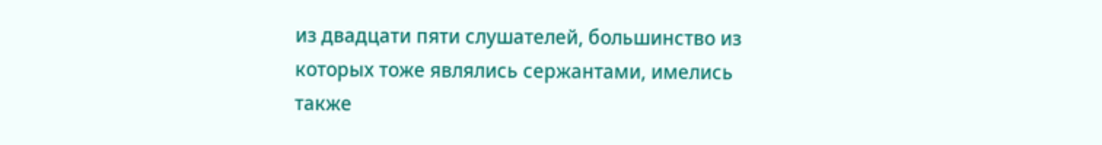из двадцати пяти слушателей, большинство из которых тоже являлись сержантами, имелись также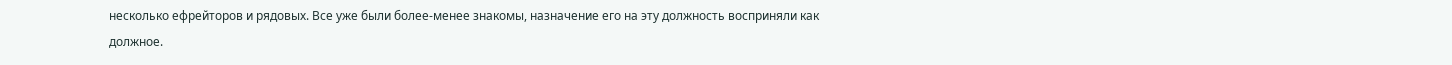несколько ефрейторов и рядовых. Все уже были более-менее знакомы, назначение его на эту должность восприняли как должное.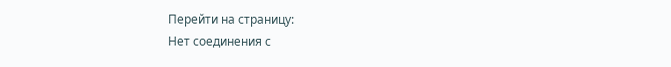Перейти на страницу:
Нет соединения с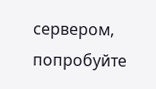сервером, попробуйте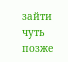зайти чуть позже